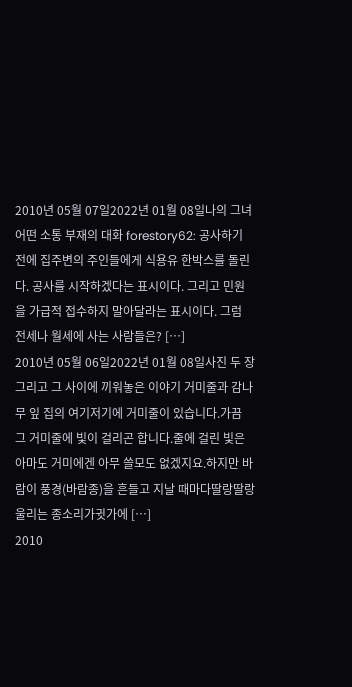2010년 05월 07일2022년 01월 08일나의 그녀 어떤 소통 부재의 대화 forestory62: 공사하기 전에 집주변의 주인들에게 식용유 한박스를 돌린다. 공사를 시작하겠다는 표시이다. 그리고 민원을 가급적 접수하지 말아달라는 표시이다. 그럼 전세나 월세에 사는 사람들은? […]
2010년 05월 06일2022년 01월 08일사진 두 장 그리고 그 사이에 끼워놓은 이야기 거미줄과 감나무 잎 집의 여기저기에 거미줄이 있습니다.가끔 그 거미줄에 빛이 걸리곤 합니다.줄에 걸린 빛은아마도 거미에겐 아무 쓸모도 없겠지요.하지만 바람이 풍경(바람종)을 흔들고 지날 때마다딸랑딸랑 울리는 종소리가귓가에 […]
2010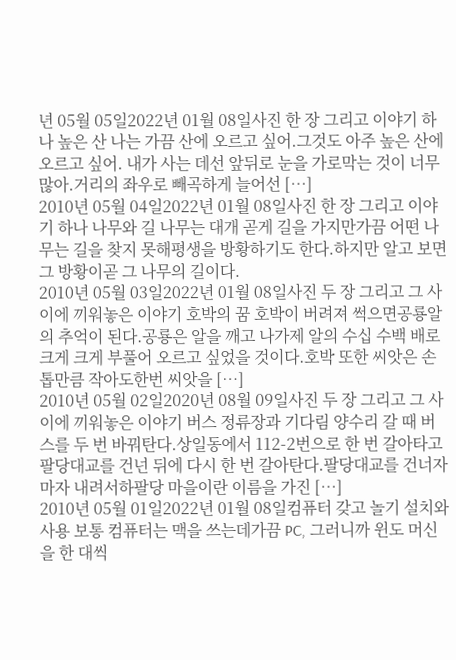년 05월 05일2022년 01월 08일사진 한 장 그리고 이야기 하나 높은 산 나는 가끔 산에 오르고 싶어.그것도 아주 높은 산에 오르고 싶어. 내가 사는 데선 앞뒤로 눈을 가로막는 것이 너무 많아.거리의 좌우로 빼곡하게 늘어선 […]
2010년 05월 04일2022년 01월 08일사진 한 장 그리고 이야기 하나 나무와 길 나무는 대개 곧게 길을 가지만가끔 어떤 나무는 길을 찾지 못해평생을 방황하기도 한다.하지만 알고 보면 그 방황이곧 그 나무의 길이다.
2010년 05월 03일2022년 01월 08일사진 두 장 그리고 그 사이에 끼워놓은 이야기 호박의 꿈 호박이 버려져 썩으면공룡알의 추억이 된다.공룡은 알을 깨고 나가제 알의 수십 수백 배로크게 크게 부풀어 오르고 싶었을 것이다.호박 또한 씨앗은 손톱만큼 작아도한번 씨앗을 […]
2010년 05월 02일2020년 08월 09일사진 두 장 그리고 그 사이에 끼워놓은 이야기 버스 정류장과 기다림 양수리 갈 때 버스를 두 번 바꿔탄다.상일동에서 112-2번으로 한 번 갈아타고팔당대교를 건넌 뒤에 다시 한 번 갈아탄다.팔당대교를 건너자마자 내려서하팔당 마을이란 이름을 가진 […]
2010년 05월 01일2022년 01월 08일컴퓨터 갖고 놀기 설치와 사용 보통 컴퓨터는 맥을 쓰는데가끔 PC, 그러니까 윈도 머신을 한 대씩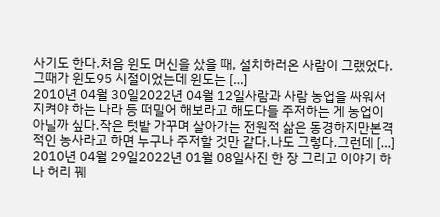사기도 한다.처음 윈도 머신을 샀을 때, 설치하러온 사람이 그랬었다.그때가 윈도95 시절이었는데 윈도는 […]
2010년 04월 30일2022년 04월 12일사람과 사람 농업을 싸워서 지켜야 하는 나라 등 떠밀어 해보라고 해도다들 주저하는 게 농업이 아닐까 싶다.작은 텃밭 가꾸며 살아가는 전원적 삶은 동경하지만본격적인 농사라고 하면 누구나 주저할 것만 같다.나도 그렇다.그런데 […]
2010년 04월 29일2022년 01월 08일사진 한 장 그리고 이야기 하나 허리 꿰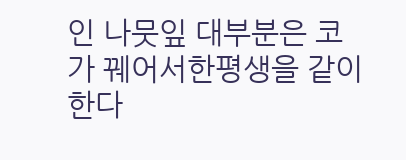인 나뭇잎 대부분은 코가 꿰어서한평생을 같이한다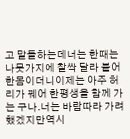고 말들하는데너는 한때는나뭇가지에 찰싹 달라 붙어 한몸이더니이제는 아주 허리가 꿰어 한평생을 함께 가는 구나.너는 바람따라 가려 했겠지만역시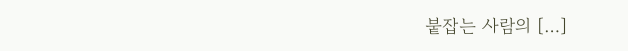붙잡는 사람의 […]